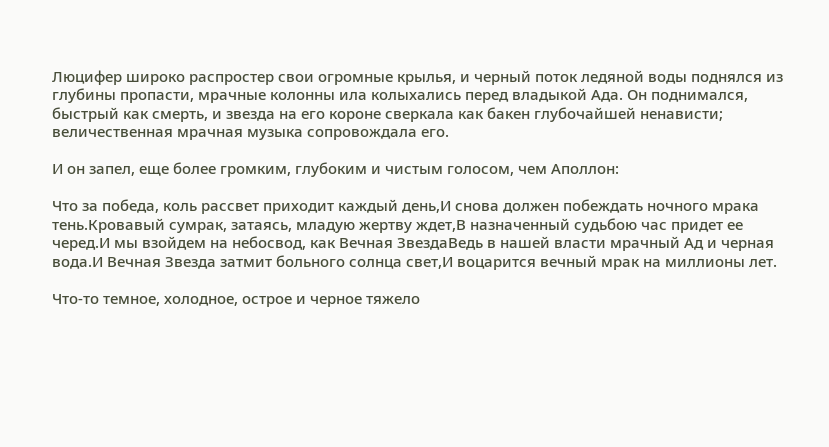Люцифер широко распростер свои огромные крылья, и черный поток ледяной воды поднялся из глубины пропасти, мрачные колонны ила колыхались перед владыкой Ада. Он поднимался, быстрый как смерть, и звезда на его короне сверкала как бакен глубочайшей ненависти; величественная мрачная музыка сопровождала его.

И он запел, еще более громким, глубоким и чистым голосом, чем Аполлон:

Что за победа, коль рассвет приходит каждый день,И снова должен побеждать ночного мрака тень.Кровавый сумрак, затаясь, младую жертву ждет,В назначенный судьбою час придет ее черед.И мы взойдем на небосвод, как Вечная ЗвездаВедь в нашей власти мрачный Ад и черная вода.И Вечная Звезда затмит больного солнца свет,И воцарится вечный мрак на миллионы лет.

Что-то темное, холодное, острое и черное тяжело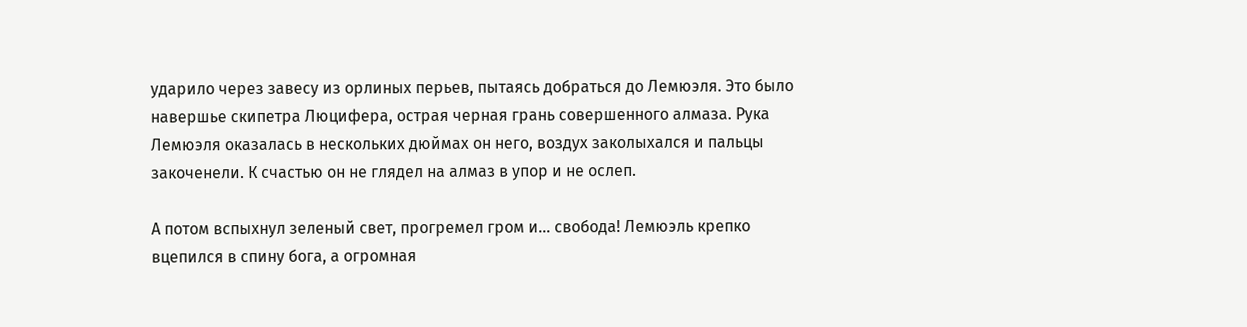ударило через завесу из орлиных перьев, пытаясь добраться до Лемюэля. Это было навершье скипетра Люцифера, острая черная грань совершенного алмаза. Рука Лемюэля оказалась в нескольких дюймах он него, воздух заколыхался и пальцы закоченели. К счастью он не глядел на алмаз в упор и не ослеп.

А потом вспыхнул зеленый свет, прогремел гром и… свобода! Лемюэль крепко вцепился в спину бога, а огромная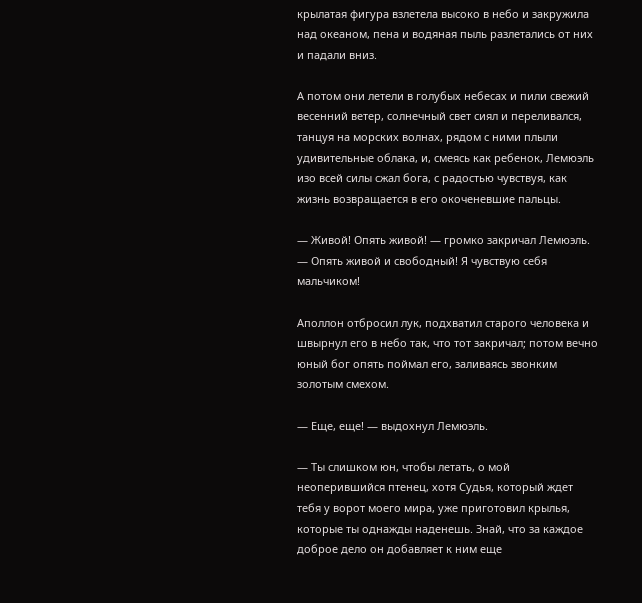крылатая фигура взлетела высоко в небо и закружила над океаном, пена и водяная пыль разлетались от них и падали вниз.

А потом они летели в голубых небесах и пили свежий весенний ветер, солнечный свет сиял и переливался, танцуя на морских волнах, рядом с ними плыли удивительные облака, и, смеясь как ребенок, Лемюэль изо всей силы сжал бога, с радостью чувствуя, как жизнь возвращается в его окоченевшие пальцы.

— Живой! Опять живой! — громко закричал Лемюэль. — Опять живой и свободный! Я чувствую себя мальчиком!

Аполлон отбросил лук, подхватил старого человека и швырнул его в небо так, что тот закричал; потом вечно юный бог опять поймал его, заливаясь звонким золотым смехом.

— Еще, еще! — выдохнул Лемюэль.

— Ты слишком юн, чтобы летать, о мой неоперившийся птенец, хотя Судья, который ждет тебя у ворот моего мира, уже приготовил крылья, которые ты однажды наденешь. Знай, что за каждое доброе дело он добавляет к ним еще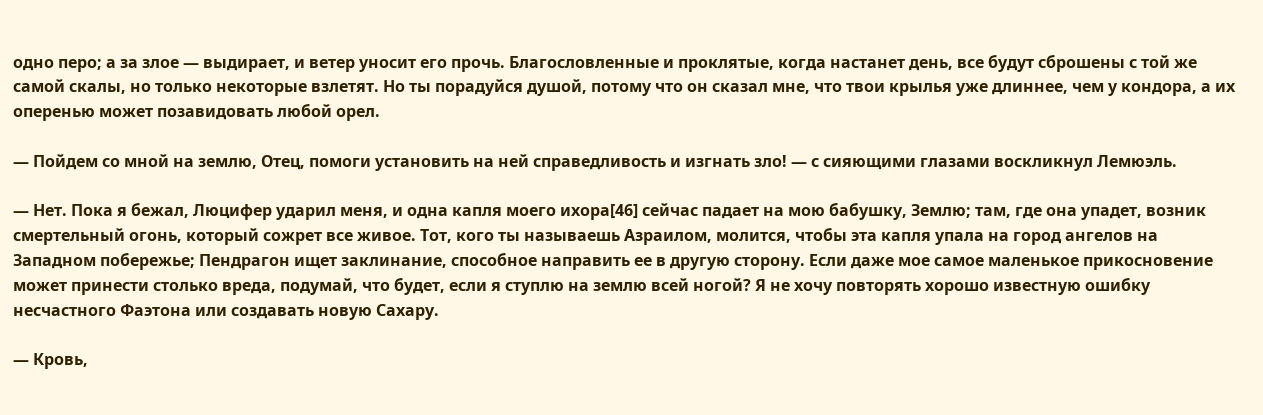одно перо; а за злое — выдирает, и ветер уносит его прочь. Благословленные и проклятые, когда настанет день, все будут сброшены с той же самой скалы, но только некоторые взлетят. Но ты порадуйся душой, потому что он сказал мне, что твои крылья уже длиннее, чем у кондора, а их оперенью может позавидовать любой орел.

— Пойдем со мной на землю, Отец, помоги установить на ней справедливость и изгнать зло! — с сияющими глазами воскликнул Лемюэль.

— Нет. Пока я бежал, Люцифер ударил меня, и одна капля моего ихора[46] сейчас падает на мою бабушку, Землю; там, где она упадет, возник смертельный огонь, который сожрет все живое. Тот, кого ты называешь Азраилом, молится, чтобы эта капля упала на город ангелов на Западном побережье; Пендрагон ищет заклинание, способное направить ее в другую сторону. Если даже мое самое маленькое прикосновение может принести столько вреда, подумай, что будет, если я ступлю на землю всей ногой? Я не хочу повторять хорошо известную ошибку несчастного Фаэтона или создавать новую Сахару.

— Кровь,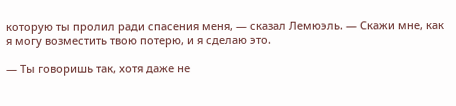которую ты пролил ради спасения меня, — сказал Лемюэль. — Скажи мне, как я могу возместить твою потерю, и я сделаю это.

— Ты говоришь так, хотя даже не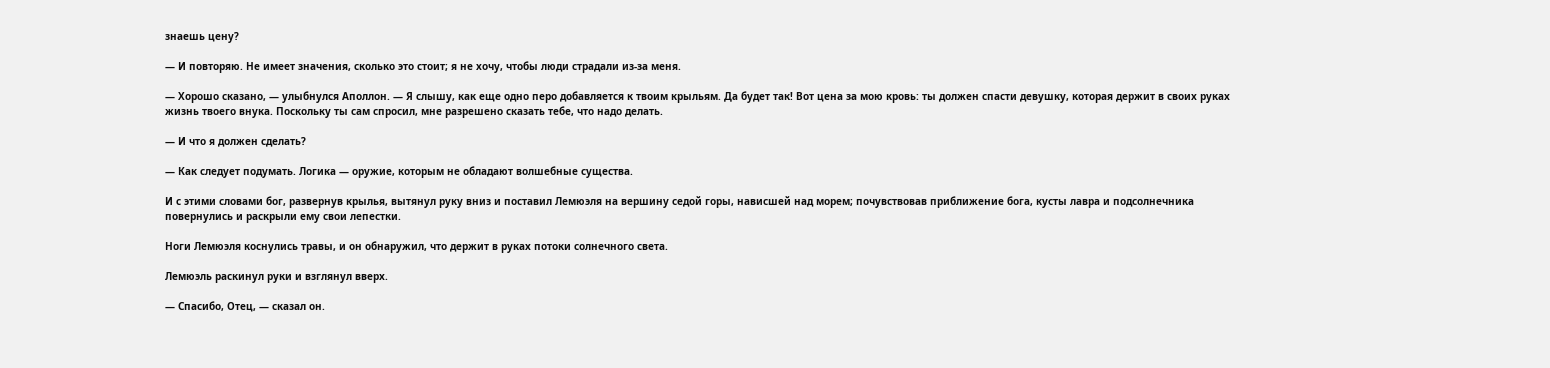знаешь цену?

— И повторяю. Не имеет значения, сколько это стоит; я не хочу, чтобы люди страдали из-за меня.

— Хорошо сказано, — улыбнулся Аполлон. — Я слышу, как еще одно перо добавляется к твоим крыльям. Да будет так! Вот цена за мою кровь: ты должен спасти девушку, которая держит в своих руках жизнь твоего внука. Поскольку ты сам спросил, мне разрешено сказать тебе, что надо делать.

— И что я должен сделать?

— Как следует подумать. Логика — оружие, которым не обладают волшебные существа.

И с этими словами бог, развернув крылья, вытянул руку вниз и поставил Лемюэля на вершину седой горы, нависшей над морем; почувствовав приближение бога, кусты лавра и подсолнечника повернулись и раскрыли ему свои лепестки.

Ноги Лемюэля коснулись травы, и он обнаружил, что держит в руках потоки солнечного света.

Лемюэль раскинул руки и взглянул вверх.

— Спасибо, Отец, — сказал он.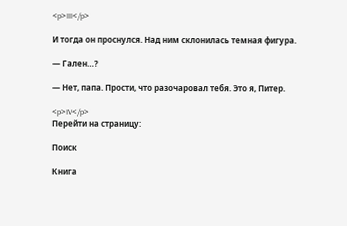<p>III</p>

И тогда он проснулся. Над ним склонилась темная фигура.

— Гален…?

— Нет, папа. Прости, что разочаровал тебя. Это я, Питер.

<p>IV</p>
Перейти на страницу:

Поиск

Книга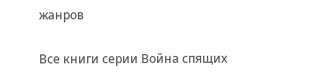жанров

Все книги серии Война спящих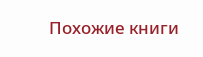Похожие книги